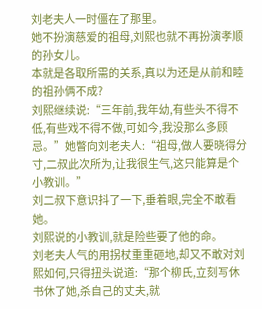刘老夫人一时僵在了那里。
她不扮演慈爱的祖母,刘熙也就不再扮演孝顺的孙女儿。
本就是各取所需的关系,真以为还是从前和睦的祖孙俩不成?
刘熙继续说:“三年前,我年幼,有些头不得不低,有些戏不得不做,可如今,我没那么多顾忌。”她瞥向刘老夫人:“祖母,做人要晓得分寸,二叔此次所为,让我很生气,这只能算是个小教训。”
刘二叔下意识抖了一下,垂着眼,完全不敢看她。
刘熙说的小教训,就是险些要了他的命。
刘老夫人气的用拐杖重重砸地,却又不敢对刘熙如何,只得扭头说道:“那个柳氏,立刻写休书休了她,杀自己的丈夫,就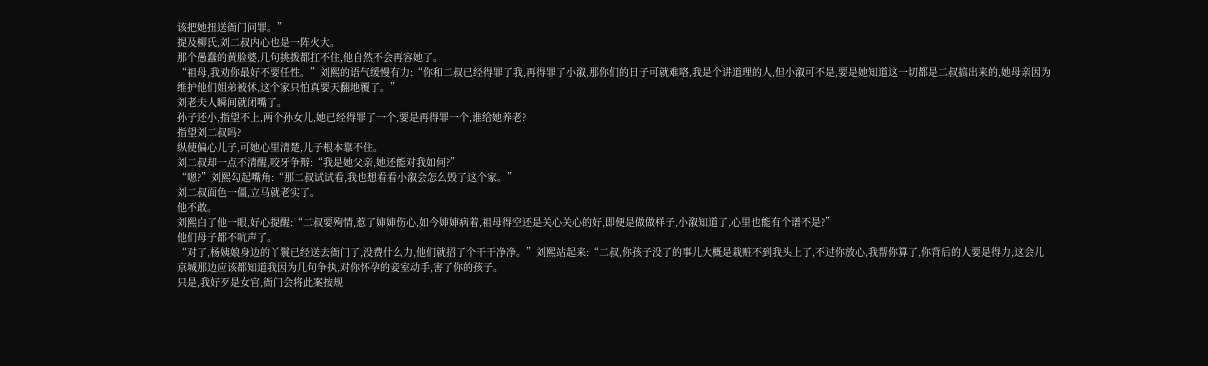该把她扭送衙门问罪。”
提及柳氏,刘二叔内心也是一阵火大。
那个愚蠢的黄脸婆,几句挑拨都扛不住,他自然不会再容她了。
“祖母,我劝你最好不要任性。”刘熙的语气缓慢有力:“你和二叔已经得罪了我,再得罪了小溆,那你们的日子可就难咯,我是个讲道理的人,但小溆可不是,要是她知道这一切都是二叔搞出来的,她母亲因为维护他们姐弟被休,这个家只怕真要天翻地覆了。”
刘老夫人瞬间就闭嘴了。
孙子还小,指望不上,两个孙女儿,她已经得罪了一个,要是再得罪一个,谁给她养老?
指望刘二叔吗?
纵使偏心儿子,可她心里清楚,儿子根本靠不住。
刘二叔却一点不清醒,咬牙争辩:“我是她父亲,她还能对我如何?”
“嗯?”刘熙勾起嘴角:“那二叔试试看,我也想看看小溆会怎么毁了这个家。”
刘二叔面色一僵,立马就老实了。
他不敢。
刘熙白了他一眼,好心提醒:“二叔要殉情,惹了婶婶伤心,如今婶婶病着,祖母得空还是关心关心的好,即便是做做样子,小溆知道了,心里也能有个谱不是?”
他们母子都不吭声了。
“对了,杨姨娘身边的丫鬟已经送去衙门了,没费什么力,他们就招了个干干净净。”刘熙站起来:“二叔,你孩子没了的事儿大概是栽赃不到我头上了,不过你放心,我帮你算了,你背后的人要是得力,这会儿京城那边应该都知道我因为几句争执,对你怀孕的妾室动手,害了你的孩子。
只是,我好歹是女官,衙门会将此案按规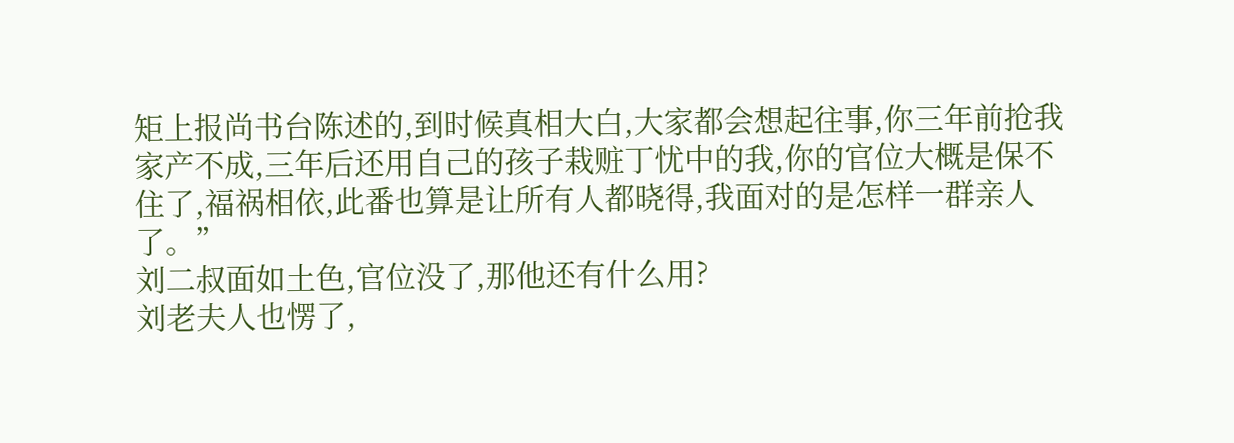矩上报尚书台陈述的,到时候真相大白,大家都会想起往事,你三年前抢我家产不成,三年后还用自己的孩子栽赃丁忧中的我,你的官位大概是保不住了,福祸相依,此番也算是让所有人都晓得,我面对的是怎样一群亲人了。”
刘二叔面如土色,官位没了,那他还有什么用?
刘老夫人也愣了,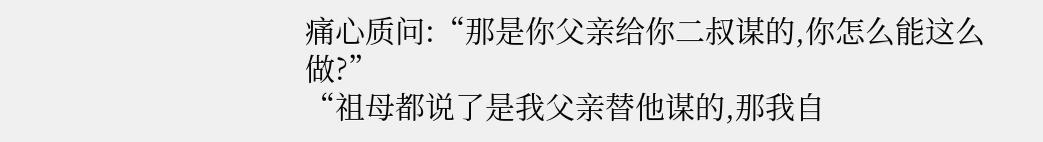痛心质问:“那是你父亲给你二叔谋的,你怎么能这么做?”
“祖母都说了是我父亲替他谋的,那我自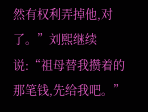然有权利弄掉他,对了。”刘熙继续说:“祖母替我攒着的那笔钱,先给我吧。”